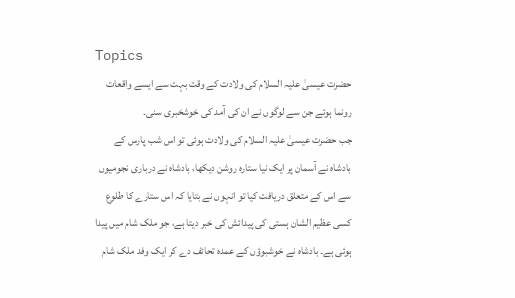Topics
حضرت عیسیٰ علیہ السلام کی ولادت کے وقت بہت سے ایسے واقعات رونما ہوئے جن سے لوگوں نے ان کی آمد کی خوشخبری سنی۔
جب حضرت عیسیٰ علیہ السلام کی ولادت ہوئی تو اس شب پارس کے بادشاہ نے آسمان پر ایک نیا ستارہ روشن دیکھا، بادشاہ نے درباری نجومیوں سے اس کے متعلق دریافت کیا تو انہوں نے بتایا کہ اس ستارے کا طلوع کسی عظیم الشان ہستی کی پیدائش کی خبر دیتا ہے، جو ملک شام میں پیدا ہوئی ہے۔ بادشاہ نے خوشبوؤں کے عمدہ تحائف دے کر ایک وفد ملک شام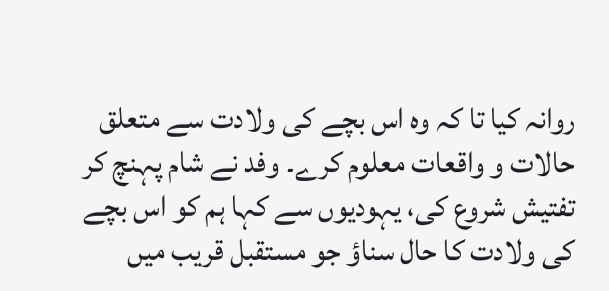روانہ کیا تا کہ وہ اس بچے کی ولادت سے متعلق حالات و واقعات معلوم کرے۔ وفد نے شام پہنچ کر تفتیش شروع کی، یہودیوں سے کہا ہم کو اس بچے کی ولادت کا حال سناؤ جو مستقبل قریب میں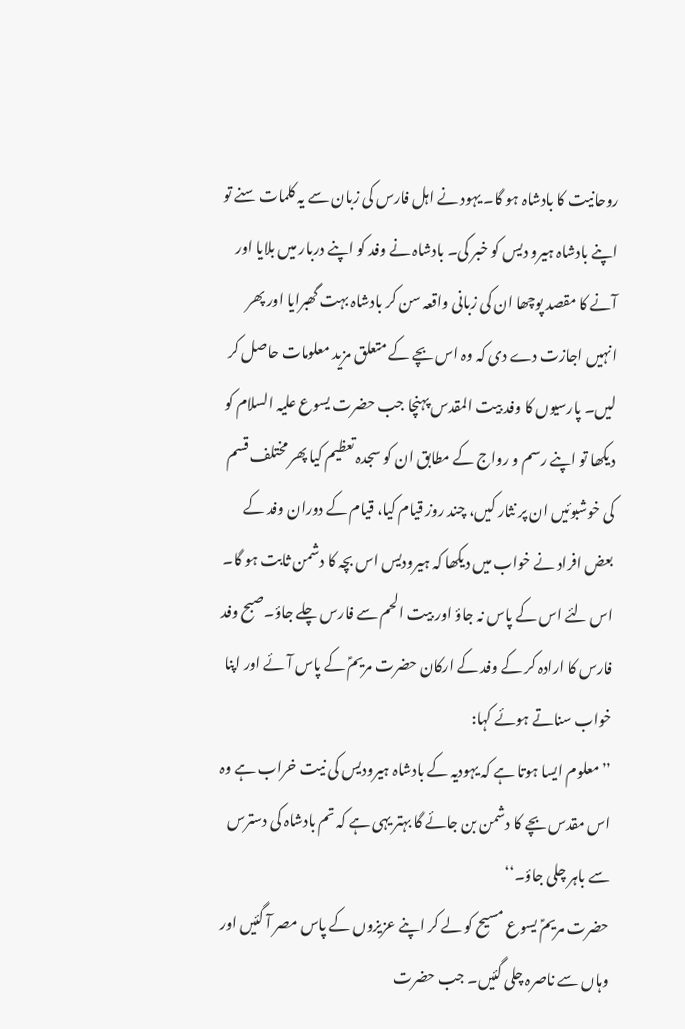روحانیت کا بادشاہ ہو گا۔ یہود نے اہل فارس کی زبان سے یہ کلمات سنے تو اپنے بادشاہ ہیرو دیس کو خبر کی۔ بادشاہ نے وفد کو اپنے دربار میں بلایا اور آنے کا مقصد پوچھا ان کی زبانی واقعہ سن کر بادشاہ بہت گھبرایا اور پھر انہیں اجازت دے دی کہ وہ اس بچے کے متعلق مزید معلومات حاصل کر لیں۔ پارسیوں کا وفد بیت المقدس پہنچا جب حضرت یسوع علیہ السلام کو دیکھا تو اپنے رسم و رواج کے مطابق ان کو سجدہ تعظیم کیا پھر مختلف قسم کی خوشبوئیں ان پر نثار کیں، چند روز قیام کیا، قیام کے دوران وفد کے بعض افراد نے خواب میں دیکھا کہ ہیرودیس اس بچہ کا دشمن ثابت ہو گا۔ اس لئے اس کے پاس نہ جاؤ اور بیت الحم سے فارس چلے جاؤ۔صبح وفد فارس کا ارادہ کر کے وفد کے ارکان حضرت مریمؑ کے پاس آئے اور اپنا خواب سناتے ہوئے کہا:
’’معلوم ایسا ہوتا ہے کہ یہودیہ کے بادشاہ ہیرودیس کی نیت خراب ہے وہ اس مقدس بچے کا دشمن بن جائے گا بہتر یہی ہے کہ تم بادشاہ کی دسترس سے باہر چلی جاؤ۔‘‘
حضرت مریمؑ یسوع مسیح کو لے کر اپنے عزیزوں کے پاس مصر آ گئیں اور وہاں سے ناصرہ چلی گئیں۔ جب حضرت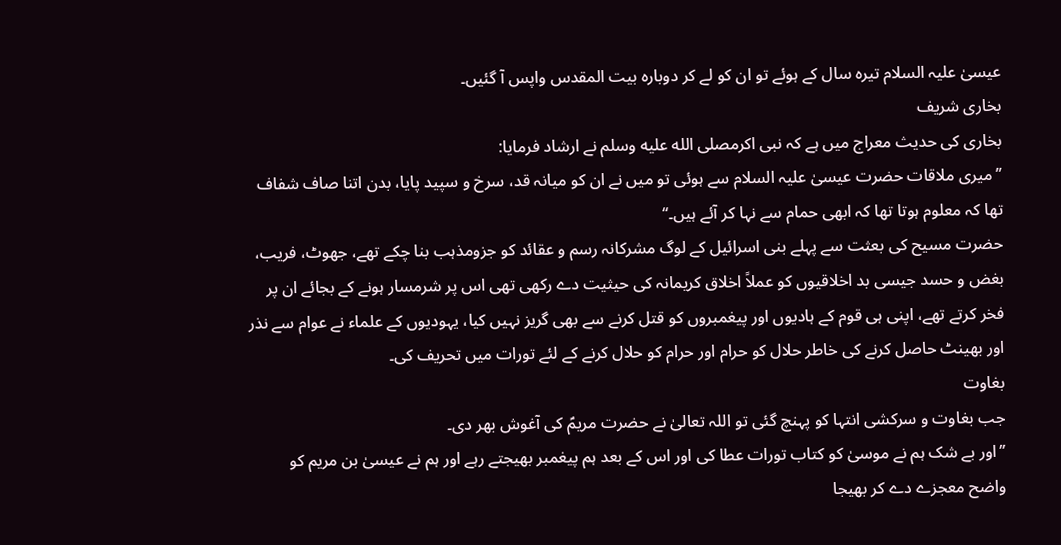عیسیٰ علیہ السلام تیرہ سال کے ہوئے تو ان کو لے کر دوبارہ بیت المقدس واپس آ گئیں۔
بخاری شریف
بخاری کی حدیث معراج میں ہے کہ نبی اکرمصلى الله عليه وسلم نے ارشاد فرمایا:
’’میری ملاقات حضرت عیسیٰ علیہ السلام سے ہوئی تو میں نے ان کو میانہ قد، سرخ و سپید پایا، بدن اتنا صاف شفاف تھا کہ معلوم ہوتا تھا کہ ابھی حمام سے نہا کر آئے ہیں۔‘‘
حضرت مسیح کی بعثت سے پہلے بنی اسرائیل کے لوگ مشرکانہ رسم و عقائد کو جزومذہب بنا چکے تھے، جھوٹ، فریب، بغض و حسد جیسی بد اخلاقیوں کو عملاً اخلاق کریمانہ کی حیثیت دے رکھی تھی اس پر شرمسار ہونے کے بجائے ان پر فخر کرتے تھے، اپنی ہی قوم کے ہادیوں اور پیغمبروں کو قتل کرنے سے بھی گریز نہیں کیا، یہودیوں کے علماء نے عوام سے نذر اور بھینٹ حاصل کرنے کی خاطر حلال کو حرام اور حرام کو حلال کرنے کے لئے تورات میں تحریف کی۔
بغاوت
جب بغاوت و سرکشی انتہا کو پہنچ گئی تو اللہ تعالیٰ نے حضرت مریمؑ کی آغوش بھر دی۔
’’اور بے شک ہم نے موسیٰ کو کتاب تورات عطا کی اور اس کے بعد ہم پیغمبر بھیجتے رہے اور ہم نے عیسیٰ بن مریم کو واضح معجزے دے کر بھیجا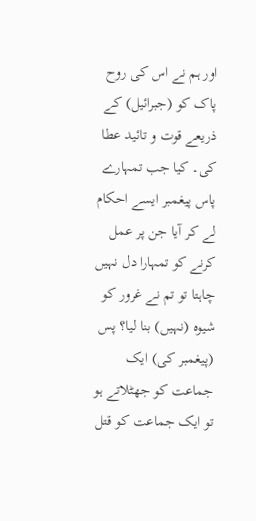اور ہم نے اس کی روح پاک کو (جبرائیل) کے ذریعے قوت و تائید عطا کی۔ کیا جب تمہارے پاس پیغمبر ایسے احکام لے کر آیا جن پر عمل کرنے کو تمہارا دل نہیں چاہتا تو تم نے غرور کو شیوہ (نہیں) بنا لیا؟ پس (پیغمبر کی) ایک جماعت کو جھٹلاتے ہو تو ایک جماعت کو قتل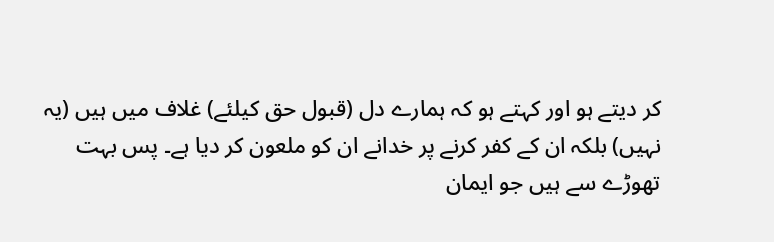کر دیتے ہو اور کہتے ہو کہ ہمارے دل (قبول حق کیلئے) غلاف میں ہیں (یہ نہیں) بلکہ ان کے کفر کرنے پر خدانے ان کو ملعون کر دیا ہے۔ پس بہت تھوڑے سے ہیں جو ایمان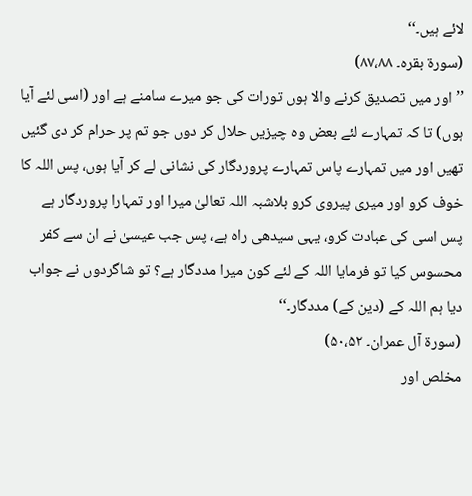لائے ہیں۔‘‘
(سورۃ بقرہ۔ ۸۷،۸۸)
’’اور میں تصدیق کرنے والا ہوں تورات کی جو میرے سامنے ہے اور (اسی لئے آیا ہوں) تا کہ تمہارے لئے بعض وہ چیزیں حلال کر دوں جو تم پر حرام کر دی گئیں تھیں اور میں تمہارے پاس تمہارے پروردگار کی نشانی لے کر آیا ہوں، پس اللہ کا خوف کرو اور میری پیروی کرو بلاشبہ اللہ تعالیٰ میرا اور تمہارا پروردگار ہے پس اسی کی عبادت کرو، یہی سیدھی راہ ہے، پس جب عیسیٰ نے ان سے کفر محسوس کیا تو فرمایا اللہ کے لئے کون میرا مددگار ہے؟ تو شاگردوں نے جواب دیا ہم اللہ کے (دین کے) مددگار۔‘‘
(سورۃ آل عمران۔ ۵۰،۵۲)
مخلص اور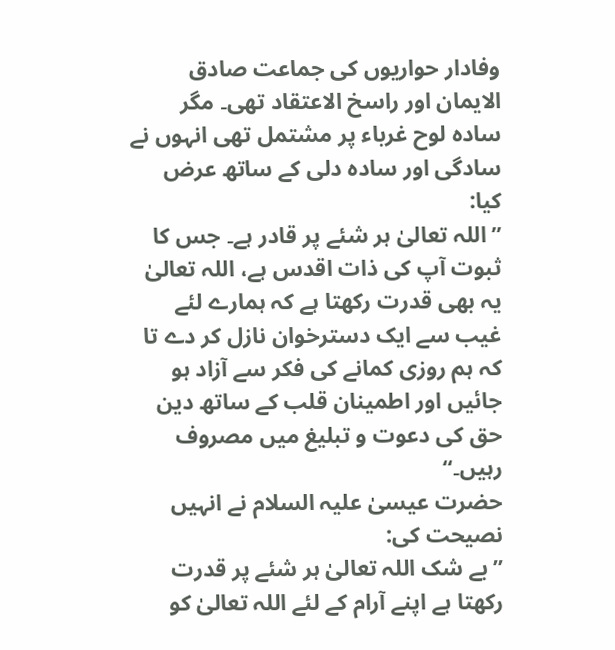وفادار حواریوں کی جماعت صادق الایمان اور راسخ الاعتقاد تھی۔ مگر سادہ لوح غرباء پر مشتمل تھی انہوں نے سادگی اور سادہ دلی کے ساتھ عرض کیا:
’’اللہ تعالیٰ ہر شئے پر قادر ہے۔ جس کا ثبوت آپ کی ذات اقدس ہے، اللہ تعالیٰ یہ بھی قدرت رکھتا ہے کہ ہمارے لئے غیب سے ایک دسترخوان نازل کر دے تا کہ ہم روزی کمانے کی فکر سے آزاد ہو جائیں اور اطمینان قلب کے ساتھ دین حق کی دعوت و تبلیغ میں مصروف رہیں۔‘‘
حضرت عیسیٰ علیہ السلام نے انہیں نصیحت کی:
’’بے شک اللہ تعالیٰ ہر شئے پر قدرت رکھتا ہے اپنے آرام کے لئے اللہ تعالیٰ کو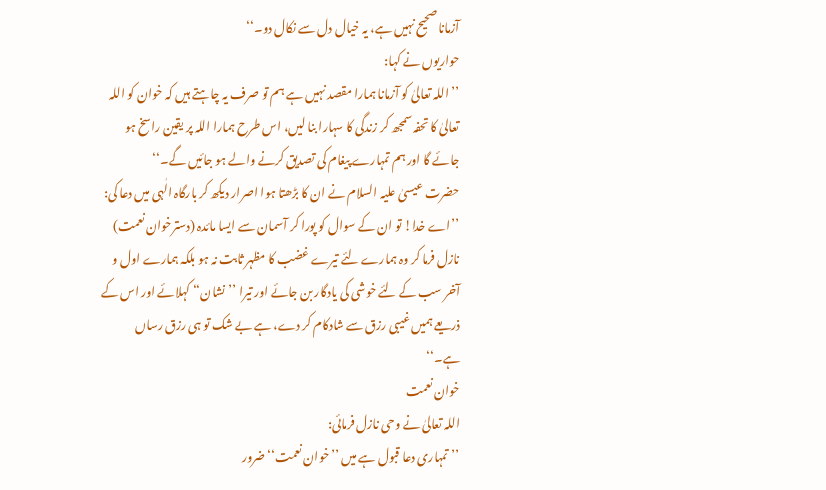آزمانا صحیح نہیں ہے، یہ خیال دل سے نکال دو۔‘‘
حواریوں نے کہا:
’’اللہ تعالیٰ کو آزمانا ہمارا مقصد نہیں ہے ہم تو صرف یہ چاہتے ہیں کہ خوان کو اللہ تعالیٰ کا تحفہ سمجھ کر زندگی کا سہارا بنا لیں، اس طرح ہمارا اللہ پر یقین راسخ ہو جائے گا اور ہم تمہارے پیغام کی تصدیق کرنے والے ہو جائیں گے۔‘‘
حضرت عیسیٰ علیہ السلام نے ان کا بڑھتا ہوا اصرار دیکھ کر بارگاہ الٰہی میں دعا کی:
’’اے خدا! تو ان کے سوال کو پورا کر آسمان سے ایسا مائدہ (دسترخوان نعمت) نازل فرما کر وہ ہمارے لئے تیرے غضب کا مظہر ثابت نہ ہو بلکہ ہمارے اول و آخر سب کے لئے خوشی کی یادگار بن جائے اور تیرا ’’نشان‘‘ کہلائے اور اس کے ذریعے ہمیں غیبی رزق سے شادکام کر دے، ہے بے شک تو ہی رزق رساں ہے۔‘‘
خوان نعمت
اللہ تعالیٰ نے وحی نازل فرمائی:
’’تمہاری دعا قبول ہے میں ’’خوان نعمت‘‘ ضرور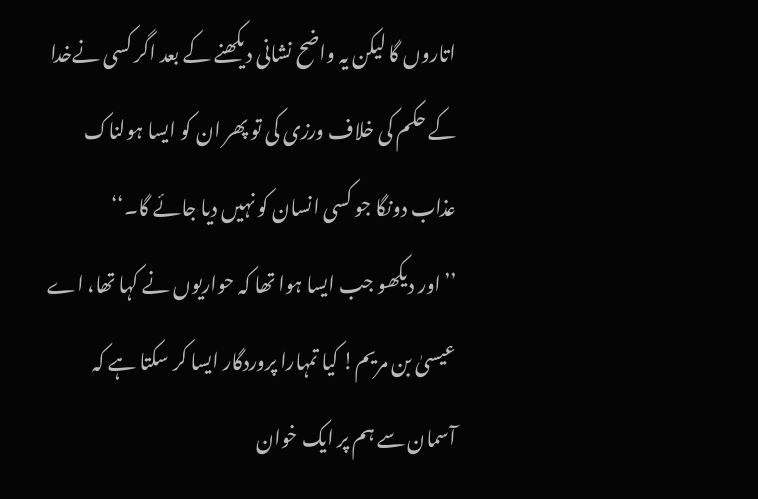اتاروں گا لیکن یہ واضح نشانی دیکھنے کے بعد اگر کسی نےخدا کے حکم کی خلاف ورزی کی تو پھر ان کو ایسا ہولناک عذاب دونگا جو کسی انسان کو نہیں دیا جائے گا۔‘‘
’’اور دیکھو جب ایسا ہوا تھا کہ حواریوں نے کہا تھا، اے عیسیٰ بن مریم! کیا تمہارا پروردگار ایسا کر سکتا ہے کہ آسمان سے ہم پر ایک خوان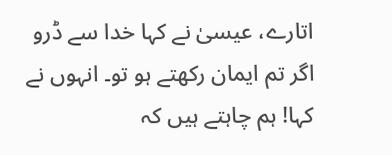اتارے، عیسیٰ نے کہا خدا سے ڈرو اگر تم ایمان رکھتے ہو تو۔ انہوں نے کہا! ہم چاہتے ہیں کہ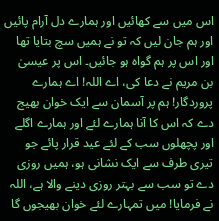اس میں سے کھائیں اور ہمارے دل آرام پائیں اور ہم جان لیں کہ تو نے ہمیں سچ بتایا تھا اور اس پر ہم گواہ ہو جائیں۔ اس پر عیسیٰ بن مریم نے دعا کی، اے اللہ! اے ہمارے پروردگار! ہم پر آسمان سے ایک خوان بھیج دے کہ اس کا آنا ہمارے لئے اور ہمارے اگلے اور پچھلوں سب کے لئے عید قرار پائے جو تیری طرف سے ایک نشانی ہو، ہمیں روزی دے تو سب سے بہتر روزی دینے والا ہے، اللہ نے فرمایا! میں تمہارے لئے خوان بھیجوں گا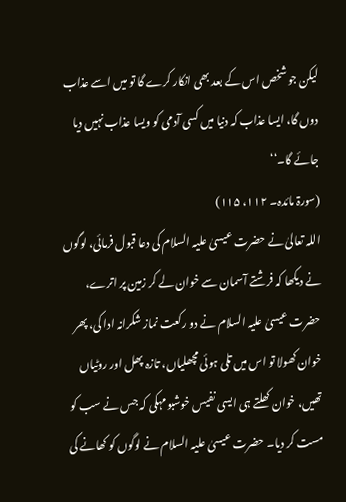لیکن جو شخص اس کے بعد بھی انکار کرے گا تو میں اسے عذاب دوں گا، ایسا عذاب کہ دنیا میں کسی آدمی کو ویسا عذاب نہیں دیا جائے گا۔‘‘
(سورۃ مائدہ۔ ۱۱۲، ۱۱۵)
اللہ تعالیٰ نے حضرت عیسیٰ علیہ السلام کی دعا قبول فرمائی، لوگوں نے دیکھا کہ فرشتے آسمان سے خوان لے کر زمین پر اترے، حضرت عیسیٰ علیہ السلام نے دو رکعت نماز شکرانہ ادا کی، پھر خوان کھولا تو اس میں تلی ہوئی مچھلیاں، تازہ پھل اور روٹیاں تھیں، خوان کھلتے ہی ایسی نفیس خوشبو مہکی کہ جس نے سب کو مست کر دیا۔ حضرت عیسیٰ علیہ السلام نے لوگوں کو کھانے کی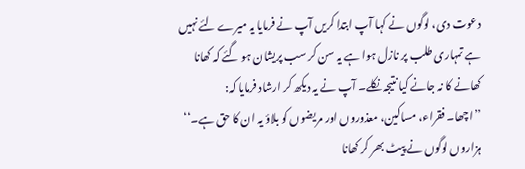دعوت دی، لوگوں نے کہا آپ ابتدا کریں آپ نے فرمایا یہ میرے لئے نہیں ہے تمہاری طلب پر نازل ہوا ہے یہ سن کر سب پریشان ہو گئے کہ کھانا کھانے کا نہ جانے کیا نتیجہ نکلے۔ آپ نے یہ دیکھ کر ارشاد فرمایا کہ:
’’اچھا۔ فقراء، مساکین، معذوروں اور مریضوں کو بلاؤ یہ ان کا حق ہے۔‘‘
ہزاروں لوگوں نے پیٹ بھر کر کھانا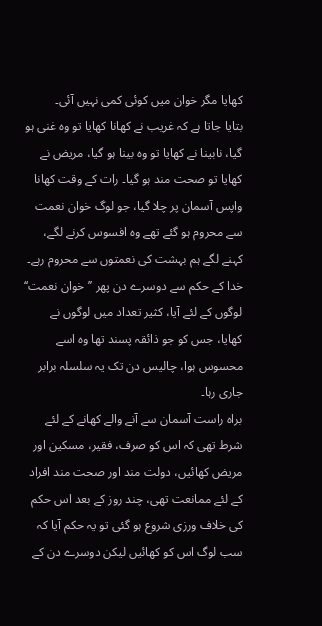کھایا مگر خوان میں کوئی کمی نہیں آئی۔
بتایا جاتا ہے کہ غریب نے کھانا کھایا تو وہ غنی ہو گیا، نابینا نے کھایا تو وہ بینا ہو گیا، مریض نے کھایا تو صحت مند ہو گیا۔ رات کے وقت کھانا واپس آسمان پر چلا گیا، جو لوگ خوان نعمت سے محروم ہو گئے تھے وہ افسوس کرنے لگے، کہنے لگے ہم بہشت کی نعمتوں سے محروم رہے۔ خدا کے حکم سے دوسرے دن پھر ’’خوان نعمت‘‘ لوگوں کے لئے آیا، کثیر تعداد میں لوگوں نے کھایا، جس کو جو ذائقہ پسند تھا وہ اسے محسوس ہوا، چالیس دن تک یہ سلسلہ برابر جاری رہا۔
براہ راست آسمان سے آنے والے کھانے کے لئے شرط تھی کہ اس کو صرف، فقیر، مسکین اور مریض کھائیں، دولت مند اور صحت مند افراد کے لئے ممانعت تھی، چند روز کے بعد اس حکم کی خلاف ورزی شروع ہو گئی تو یہ حکم آیا کہ سب لوگ اس کو کھائیں لیکن دوسرے دن کے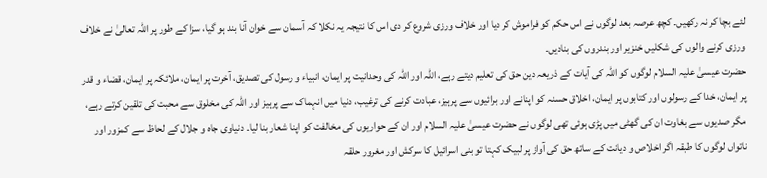لئے بچا کر نہ رکھیں۔ کچھ عرصہ بعد لوگوں نے اس حکم کو فراموش کر دیا اور خلاف ورزی شروع کر دی اس کا نتیجہ یہ نکلا کہ آسمان سے خوان آنا بند ہو گیا، سزا کے طور پر اللہ تعالیٰ نے خلاف ورزی کرنے والوں کی شکلیں خنزیر اور بندروں کی بنادیں۔
حضرت عیسیٰ علیہ السلام لوگوں کو اللہ کی آیات کے ذریعہ دین حق کی تعلیم دیتے رہے، اللہ اور اللہ کی وحدانیت پر ایمان، انبیاء و رسول کی تصدیق، آخرت پر ایمان، ملائکہ پر ایمان، قضاء و قدر پر ایمان، خدا کے رسولوں اور کتابوں پر ایمان، اخلاق حسنہ کو اپنانے اور برائیوں سے پرہیز، عبادت کرنے کی ترغیب، دنیا میں انہماک سے پرہیز اور اللہ کی مخلوق سے محبت کی تلقین کرتے رہے، مگر صدیوں سے بغاوت ان کی گھٹی میں پڑی ہوئی تھی لوگوں نے حضرت عیسیٰ علیہ السلام اور ان کے حواریوں کی مخالفت کو اپنا شعار بنا لیا۔ دنیاوی جاہ و جلال کے لحاظ سے کمزور اور ناتواں لوگوں کا طبقہ اگر اخلاص و دیانت کے ساتھ حق کی آواز پر لبیک کہتا تو بنی اسرائیل کا سرکش اور مغرور حلقہ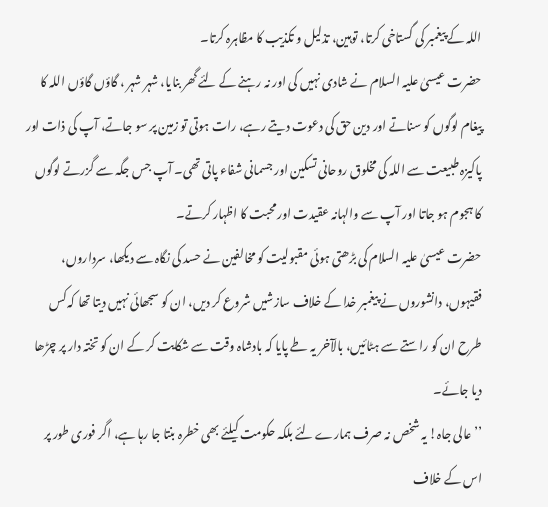اللہ کے پیغمبر کی گستاخی کرتا، توہین، تذلیل و تکذیب کا مظاہرہ کرتا۔
حضرت عیسیٰ علیہ السلام نے شادی نہیں کی اور نہ رہنے کے لئے گھر بنایا، شہر شہر ، گاؤں گاؤں اللہ کا پیغام لوگوں کو سناتے اور دین حق کی دعوت دیتے رہے، رات ہوتی تو زمین پر سو جاتے، آپ کی ذات اور پاکیزہ طبیعت سے اللہ کی مخلوق روحانی تسکین اور جسمانی شفاء پاتی تھی۔ آپ جس جگہ سے گزرتے لوگوں کا ہجوم ہو جاتا اور آپ سے والہانہ عقیدت اور محبت کا اظہار کرتے۔
حضرت عیسیٰ علیہ السلام کی بڑھتی ہوئی مقبولیت کو مخالفین نے حسد کی نگاہ سے دیکھا، سرداروں، فقیہوں، دانشوروں نے پیغمبر خدا کے خلاف سازشیں شروع کر دیں، ان کو سجھائی نہیں دیتا تھا کہ کس طرح ان کو راستے سے ہٹائیں، بالآخر یہ طے پایا کہ بادشاہ وقت سے شکایت کر کے ان کو تختہ دار پر چڑھا دیا جائے۔
’’عالی جاہ! یہ شخص نہ صرف ہمارے لئے بلکہ حکومت کیلئے بھی خطرہ بنتا جا رہا ہے، اگر فوری طور پر اس کے خلاف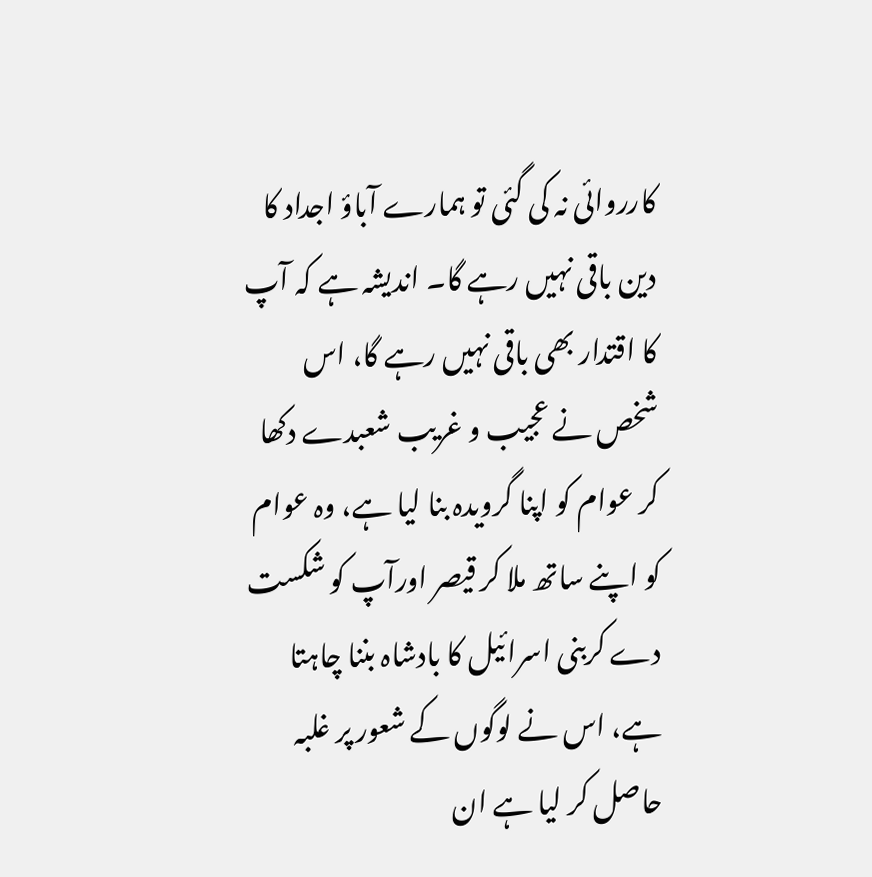کارروائی نہ کی گئی تو ہمارے آباؤ اجداد کا دین باقی نہیں رہے گا۔ اندیشہ ہے کہ آپ کا اقتدار بھی باقی نہیں رہے گا، اس شخص نے عجیب و غریب شعبدے دکھا کر عوام کو اپنا گرویدہ بنا لیا ہے، وہ عوام کو اپنے ساتھ ملا کر قیصر اورآپ کو شکست دے کربنی اسرائیل کا بادشاہ بننا چاہتا ہے، اس نے لوگوں کے شعور پر غلبہ حاصل کر لیا ہے ان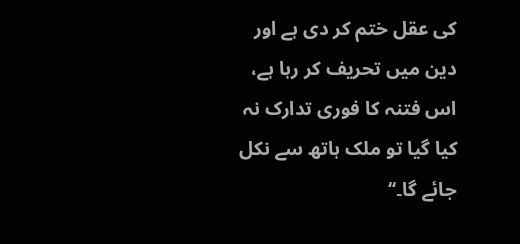کی عقل ختم کر دی ہے اور دین میں تحریف کر رہا ہے، اس فتنہ کا فوری تدارک نہ کیا گیا تو ملک ہاتھ سے نکل جائے گا۔‘‘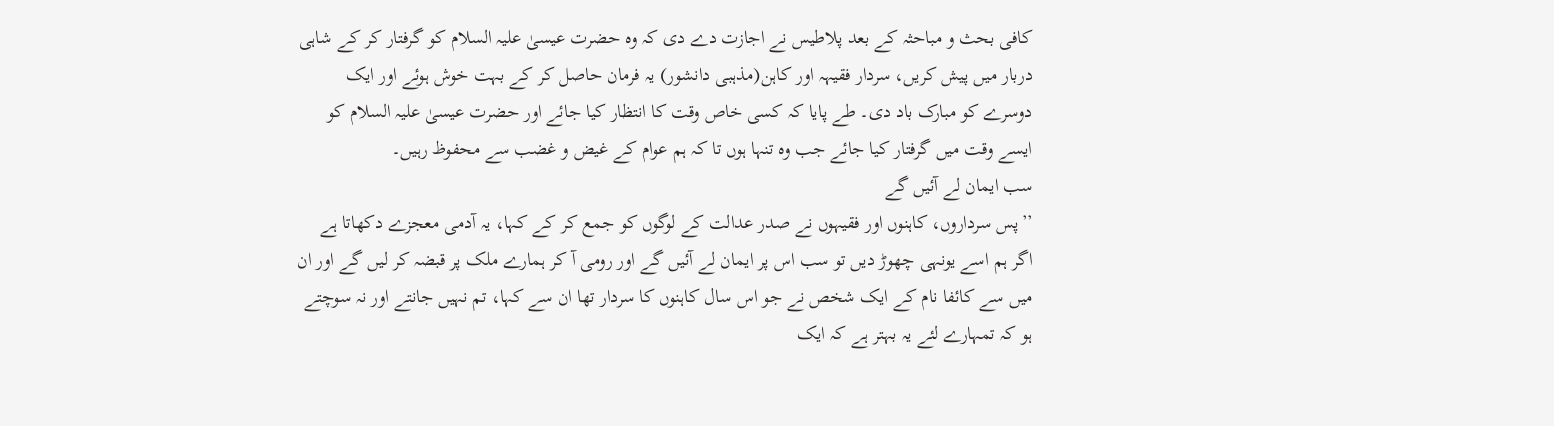کافی بحث و مباحثہ کے بعد پلاطیس نے اجازت دے دی کہ وہ حضرت عیسیٰ علیہ السلام کو گرفتار کر کے شاہی دربار میں پیش کریں، سردار فقیہہ اور کاہن(مذہبی دانشور) یہ فرمان حاصل کر کے بہت خوش ہوئے اور ایک دوسرے کو مبارک باد دی۔ طے پایا کہ کسی خاص وقت کا انتظار کیا جائے اور حضرت عیسیٰ علیہ السلام کو ایسے وقت میں گرفتار کیا جائے جب وہ تنہا ہوں تا کہ ہم عوام کے غیض و غضب سے محفوظ رہیں۔
سب ایمان لے آئیں گے
’’پس سرداروں، کاہنوں اور فقیہوں نے صدر عدالت کے لوگوں کو جمع کر کے کہا، یہ آدمی معجزے دکھاتا ہے اگر ہم اسے یونہی چھوڑ دیں تو سب اس پر ایمان لے آئیں گے اور رومی آ کر ہمارے ملک پر قبضہ کر لیں گے اور ان میں سے کائفا نام کے ایک شخص نے جو اس سال کاہنوں کا سردار تھا ان سے کہا، تم نہیں جانتے اور نہ سوچتے ہو کہ تمہارے لئے یہ بہتر ہے کہ ایک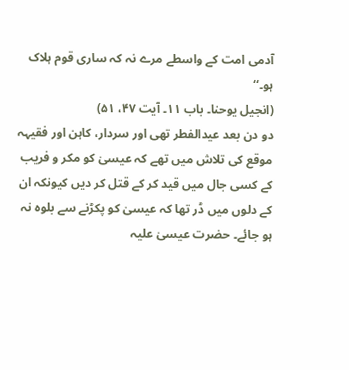آدمی امت کے واسطے مرے نہ کہ ساری قوم ہلاک ہو۔‘‘
(انجیل یوحنا۔ باب ۱۱۔ آیت ۴۷، ۵۱)
دو دن بعد عیدالفطر تھی اور سردار، کاہن اور فقیہہ موقع کی تلاش میں تھے کہ عیسیٰ کو مکر و فریب کے کسی جال میں قید کر کے قتل کر دیں کیونکہ ان کے دلوں میں ڈر تھا کہ عیسیٰ کو پکڑنے سے بلوہ نہ ہو جائے۔ حضرت عیسیٰ علیہ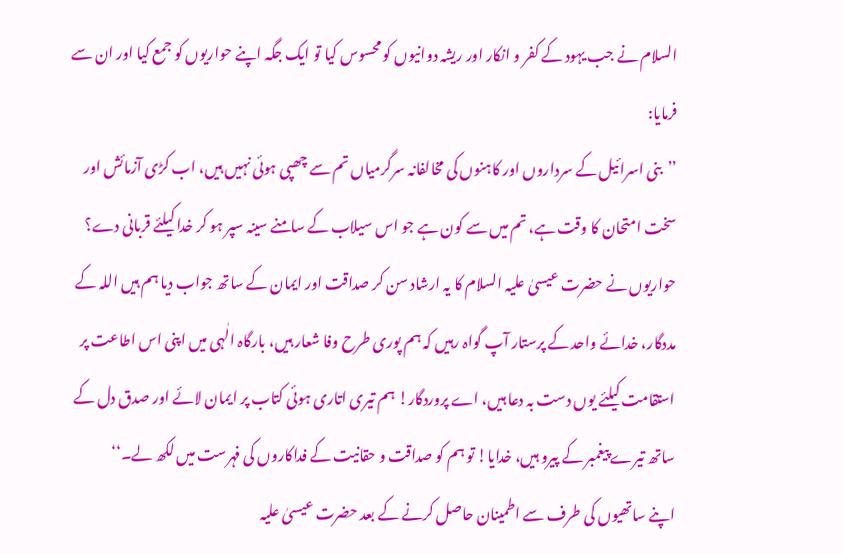السلام نے جب یہود کے کفر و انکار اور ریشہ دوانیوں کو محسوس کیا تو ایک جگہ اپنے حواریوں کو جمع کیا اور ان سے فرمایا:
’’بنی اسرائیل کے سرداروں اور کاہنوں کی مخالفانہ سرگرمیاں تم سے چھپی ہوئی نہیں ہیں، اب کڑی آزمائش اور سخت امتحان کا وقت ہے، تم میں سے کون ہے جو اس سیلاب کے سامنے سینہ سپر ہو کر خدا کیلئے قربانی دے؟ حواریوں نے حضرت عیسیٰ علیہ السلام کا یہ ارشاد سن کر صداقت اور ایمان کے ساتھ جواب دیا ہم ہیں اللہ کے مددگار، خدائے واحد کے پرستار آپ گواہ رہیں کہ ہم پوری طرح وفا شعار ہیں، بارگاہ الٰہی میں اپنی اس اطاعت پر استقامت کیلئے یوں دست بہ دعا ہیں، اے پروردگار! ہم تیری اتاری ہوئی کتاب پر ایمان لائے اور صدق دل کے ساتھ تیرے پیغمبر کے پیرو ہیں، خدایا! تو ہم کو صداقت و حقانیت کے فداکاروں کی فہرست میں لکھ لے۔‘‘
اپنے ساتھیوں کی طرف سے اطمینان حاصل کرنے کے بعد حضرت عیسیٰ علیہ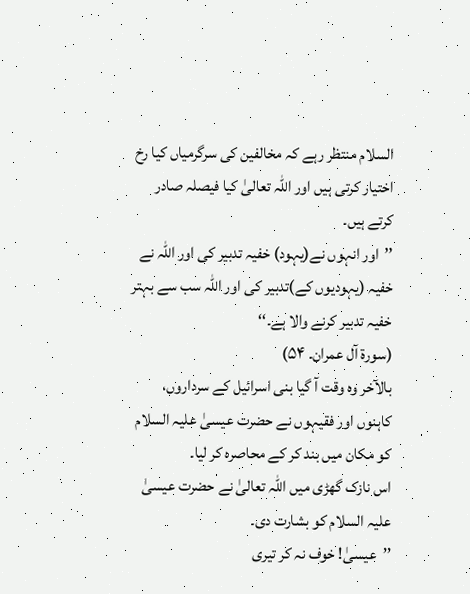السلام منتظر رہے کہ مخالفین کی سرگرمیاں کیا رخ اختیار کرتی ہیں اور اللہ تعالیٰ کیا فیصلہ صادر کرتے ہیں۔
’’اور انہوں نے(یہود) خفیہ تدبیر کی اور اللہ نے خفیہ (یہودیوں کے)تدبیر کی اور اللہ سب سے بہتر خفیہ تدبیر کرنے والا ہے۔‘‘
(سورۃ آل عمران۔ ۵۴)
بالآخر وہ وقت آ گیا بنی اسرائیل کے سرداروں، کاہنوں اور فقیہوں نے حضرت عیسیٰ علیہ السلام کو مکان میں بند کر کے محاصرہ کر لیا۔
اس نازک گھڑی میں اللہ تعالیٰ نے حضرت عیسیٰ علیہ السلام کو بشارت دی۔
’’عیسیٰ! خوف نہ کر تیری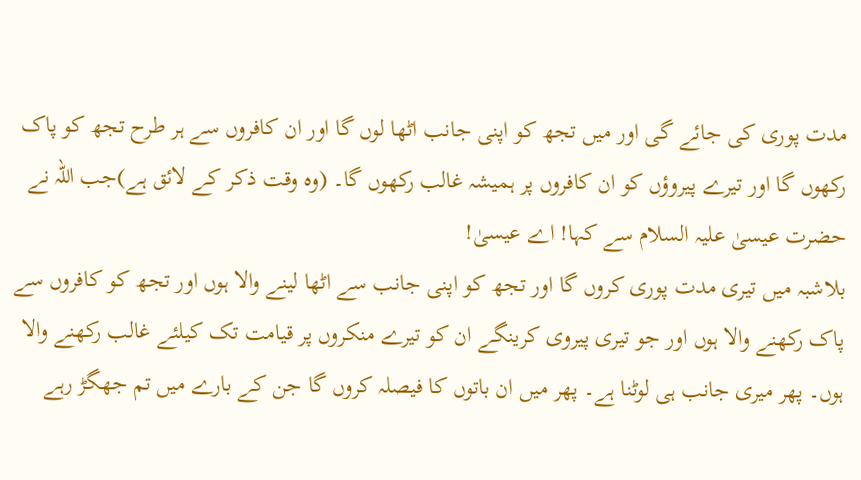مدت پوری کی جائے گی اور میں تجھ کو اپنی جانب اٹھا لوں گا اور ان کافروں سے ہر طرح تجھ کو پاک رکھوں گا اور تیرے پیروؤں کو ان کافروں پر ہمیشہ غالب رکھوں گا۔ (وہ وقت ذکر کے لائق ہے)جب اللہ نے حضرت عیسیٰ علیہ السلام سے کہا! اے عیسیٰ!
بلاشبہ میں تیری مدت پوری کروں گا اور تجھ کو اپنی جانب سے اٹھا لینے والا ہوں اور تجھ کو کافروں سے پاک رکھنے والا ہوں اور جو تیری پیروی کرینگے ان کو تیرے منکروں پر قیامت تک کیلئے غالب رکھنے والا ہوں۔ پھر میری جانب ہی لوٹنا ہے۔ پھر میں ان باتوں کا فیصلہ کروں گا جن کے بارے میں تم جھگڑ رہے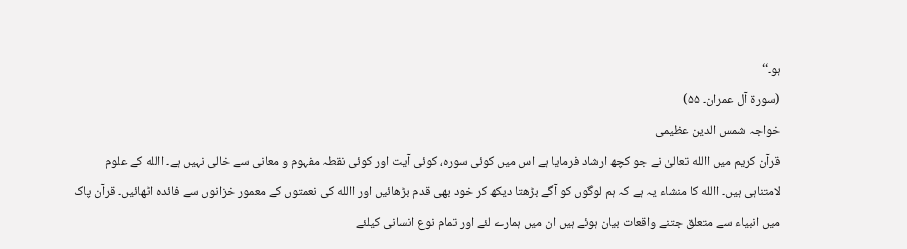ہو۔‘‘
(سورۃ آل عمران۔ ۵۵)
خواجہ شمس الدین عظیمی
قرآن کریم میں االله تعالیٰ نے جو کچھ ارشاد فرمایا ہے اس میں کوئی سورہ، کوئی آیت اور کوئی نقطہ مفہوم و معانی سے خالی نہیں ہے۔ االله کے علوم لامتناہی ہیں۔ االله کا منشاء یہ ہے کہ ہم لوگوں کو آگے بڑھتا دیکھ کر خود بھی قدم بڑھائیں اور االله کی نعمتوں کے معمور خزانوں سے فائدہ اٹھائیں۔ قرآن پاک میں انبیاء سے متعلق جتنے واقعات بیان ہوئے ہیں ان میں ہمارے لئے اور تمام نوع انسانی کیلئے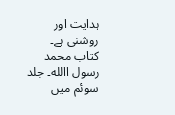ہدایت اور روشنی ہے۔ کتاب محمد رسول االله۔ جلد سوئم میں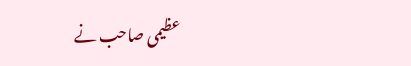عظیمی صاحب نے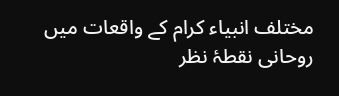مختلف انبیاء کرام کے واقعات میں روحانی نقطۂ نظر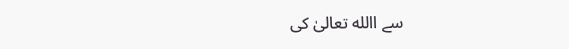سے االله تعالیٰ کی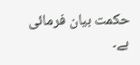حکمت بیان فرمائی ہے۔